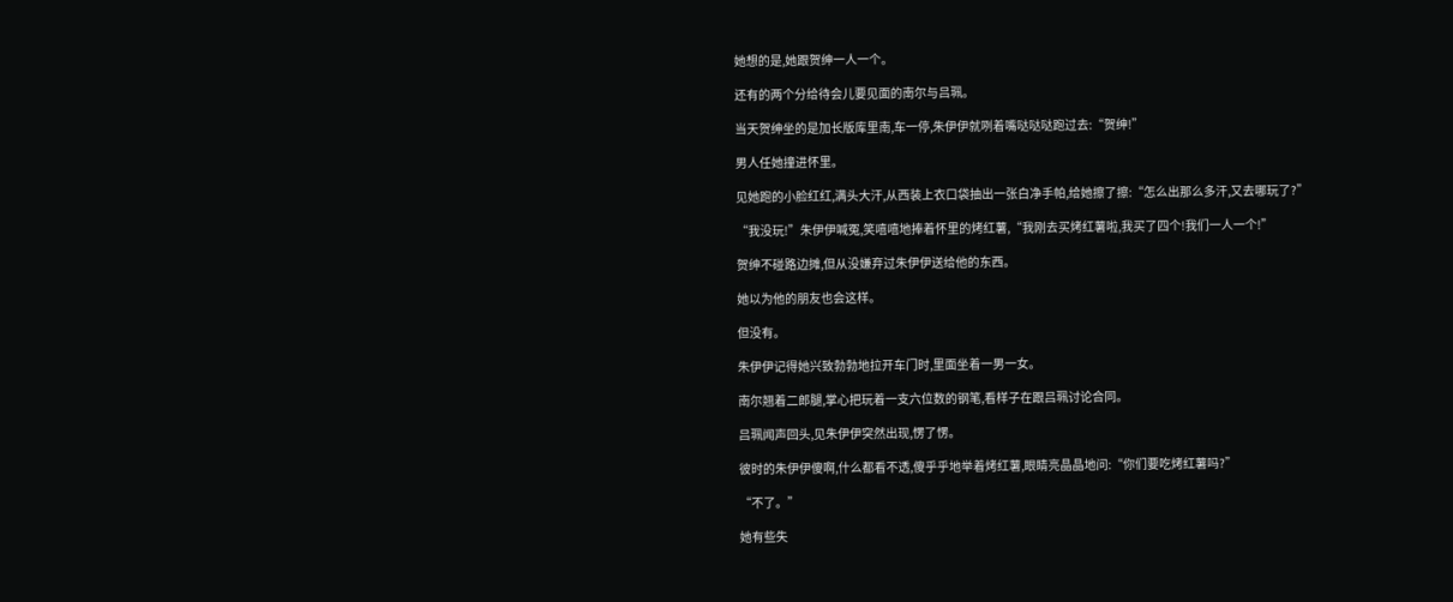她想的是,她跟贺绅一人一个。

还有的两个分给待会儿要见面的南尔与吕珮。

当天贺绅坐的是加长版库里南,车一停,朱伊伊就咧着嘴哒哒哒跑过去:“贺绅!”

男人任她撞进怀里。

见她跑的小脸红红,满头大汗,从西装上衣口袋抽出一张白净手帕,给她擦了擦:“怎么出那么多汗,又去哪玩了?”

“我没玩!”朱伊伊喊冤,笑嘻嘻地捧着怀里的烤红薯,“我刚去买烤红薯啦,我买了四个!我们一人一个!”

贺绅不碰路边摊,但从没嫌弃过朱伊伊送给他的东西。

她以为他的朋友也会这样。

但没有。

朱伊伊记得她兴致勃勃地拉开车门时,里面坐着一男一女。

南尔翘着二郎腿,掌心把玩着一支六位数的钢笔,看样子在跟吕珮讨论合同。

吕珮闻声回头,见朱伊伊突然出现,愣了愣。

彼时的朱伊伊傻啊,什么都看不透,傻乎乎地举着烤红薯,眼睛亮晶晶地问:“你们要吃烤红薯吗?”

“不了。”

她有些失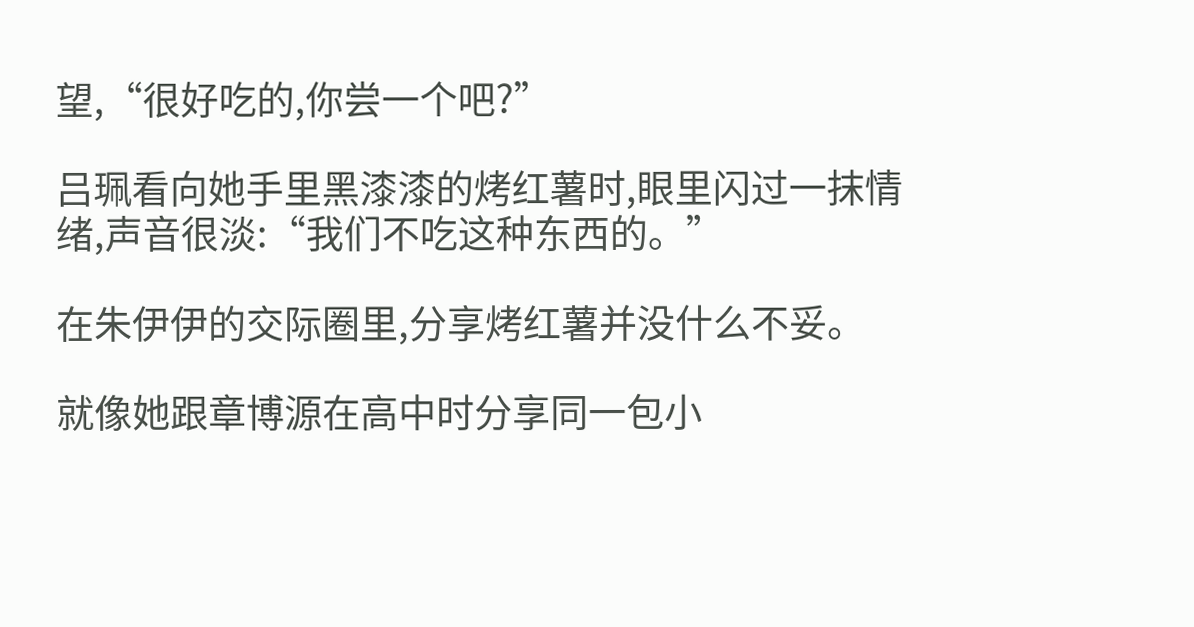望,“很好吃的,你尝一个吧?”

吕珮看向她手里黑漆漆的烤红薯时,眼里闪过一抹情绪,声音很淡:“我们不吃这种东西的。”

在朱伊伊的交际圈里,分享烤红薯并没什么不妥。

就像她跟章博源在高中时分享同一包小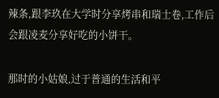辣条,跟李玖在大学时分享烤串和瑞士卷,工作后会跟凌麦分享好吃的小饼干。

那时的小姑娘,过于普通的生活和平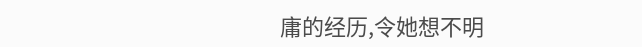庸的经历,令她想不明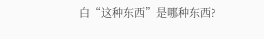白“这种东西”是哪种东西?